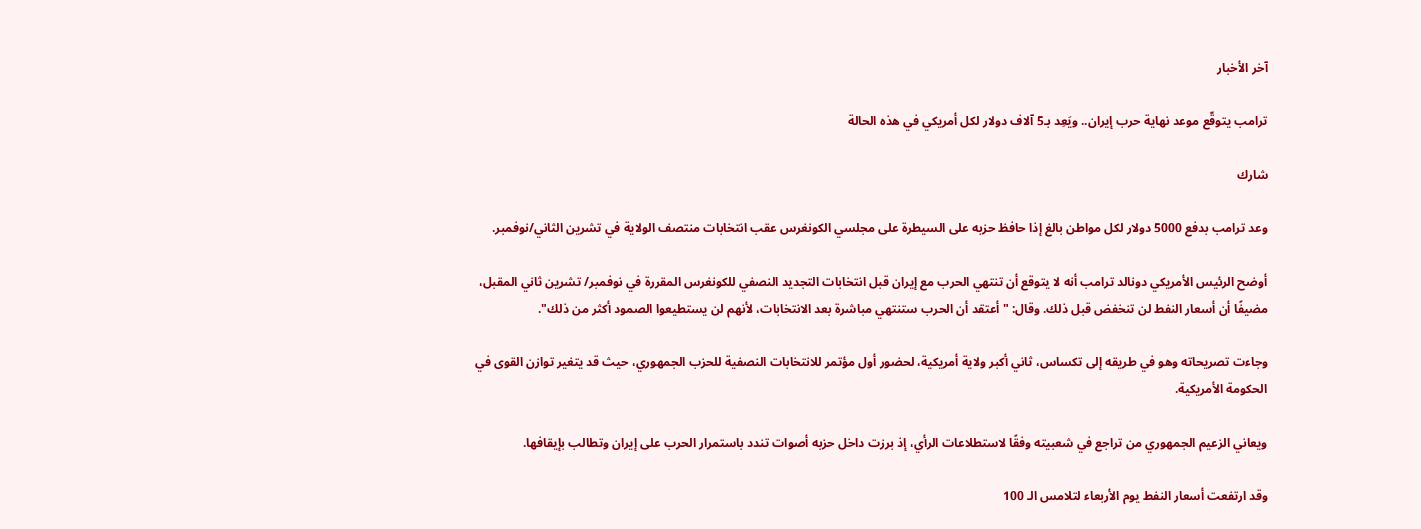آخر الأخبار

ترامب يتوقّع موعد نهاية حرب إيران.. ويَعِد بـ5 آلاف دولار لكل أمريكي في هذه الحالة

شارك

وعد ترامب بدفع 5000 دولار لكل مواطن بالغ إذا حافظ حزبه على السيطرة على مجلسي الكونغرس عقب انتخابات منتصف الولاية في تشرين الثاني/نوفمبر.

أوضح الرئيس الأمريكي دونالد ترامب أنه لا يتوقع أن تنتهي الحرب مع إيران قبل انتخابات التجديد النصفي للكونغرس المقررة في نوفمبر/ تشرين ثاني المقبل، مضيفًا أن أسعار النفط لن تنخفض قبل ذلك. وقال: "أعتقد أن الحرب ستنتهي مباشرة بعد الانتخابات، لأنهم لن يستطيعوا الصمود أكثر من ذلك".

وجاءت تصريحاته وهو في طريقه إلى تكساس، ثاني أكبر ولاية أمريكية، لحضور أول مؤتمر للانتخابات النصفية للحزب الجمهوري، حيث قد يتغير توازن القوى في الحكومة الأمريكية.

ويعاني الزعيم الجمهوري من تراجع في شعبيته وفقًا لاستطلاعات الرأي، إذ برزت داخل حزبه أصوات تندد باستمرار الحرب على إيران وتطالب بإيقافها.

وقد ارتفعت أسعار النفط يوم الأربعاء لتلامس الـ 100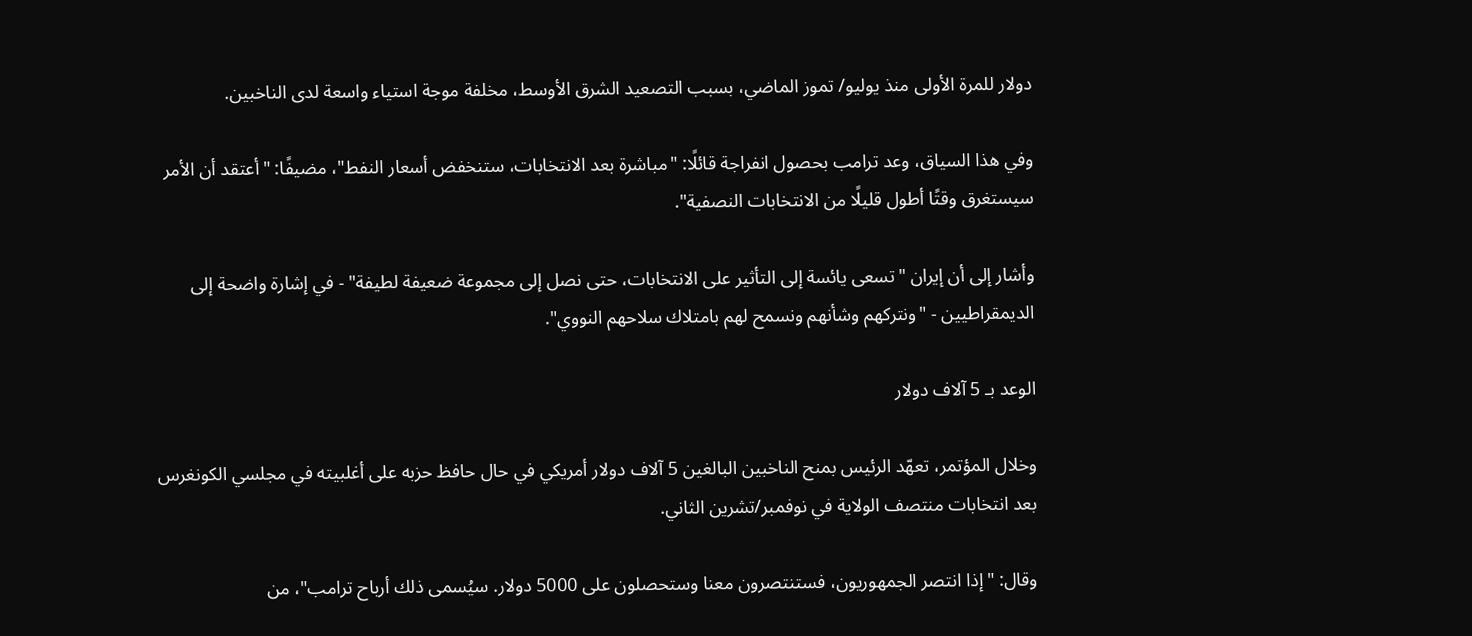دولار للمرة الأولى منذ يوليو/ تموز الماضي، بسبب التصعيد الشرق الأوسط، مخلفة موجة استياء واسعة لدى الناخبين.

وفي هذا السياق، وعد ترامب بحصول انفراجة قائلًا: "مباشرة بعد الانتخابات، ستنخفض أسعار النفط"، مضيفًا: "أعتقد أن الأمر سيستغرق وقتًا أطول قليلًا من الانتخابات النصفية".

وأشار إلى أن إيران "تسعى يائسة إلى التأثير على الانتخابات، حتى نصل إلى مجموعة ضعيفة لطيفة" - في إشارة واضحة إلى الديمقراطيين - "ونتركهم وشأنهم ونسمح لهم بامتلاك سلاحهم النووي".

الوعد بـ 5 آلاف دولار

وخلال المؤتمر، تعهّد الرئيس بمنح الناخبين البالغين 5 آلاف دولار أمريكي في حال حافظ حزبه على أغلبيته في مجلسي الكونغرس بعد انتخابات منتصف الولاية في نوفمبر/تشرين الثاني.

وقال: "إذا انتصر الجمهوريون، فستنتصرون معنا وستحصلون على 5000 دولار. سيُسمى ذلك أرباح ترامب"، من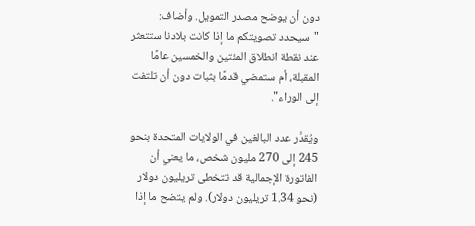دون أن يوضح مصدر التمويل. وأضاف: "سيحدد تصويتكم ما إذا كانت بلادنا ستتعثر عند نقطة انطلاق المئتين والخمسين عامًا المقبلة، أم ستمضي قدمًا بثبات دون أن تلتفت إلى الوراء".

ويُقدَّر عدد البالغين في الولايات المتحدة بنحو 245 إلى 270 مليون شخص، ما يعني أن الفاتورة الإجمالية قد تتخطى تريليون دولار (نحو 1.34 تريليون دولار). ولم يتضح ما إذا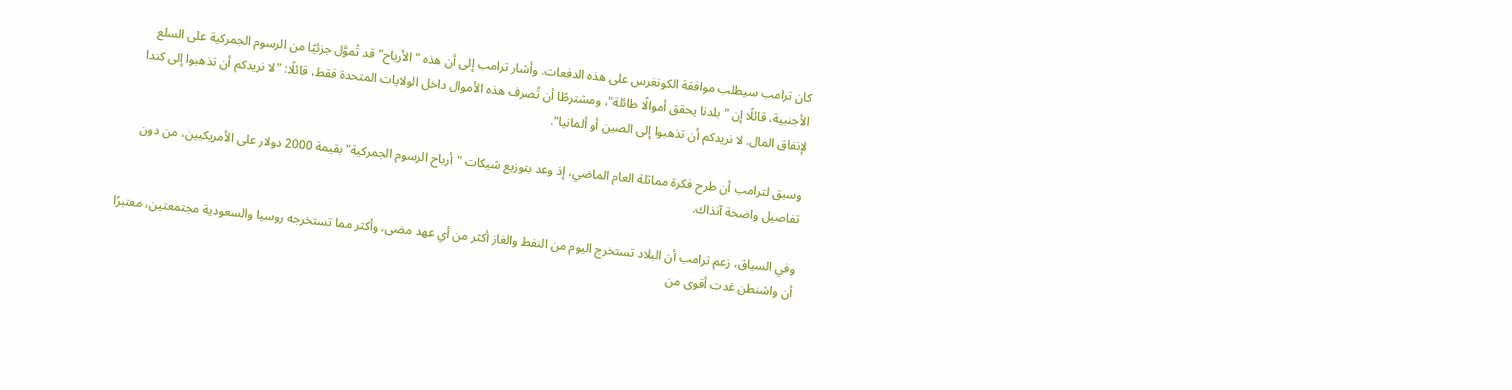كان ترامب سيطلب موافقة الكونغرس على هذه الدفعات. وأشار ترامب إلى أن هذه "الأرباح" قد تُموَّل جزئيًا من الرسوم الجمركية على السلع الأجنبية، قائلًا إن "بلدنا يحقق أموالًا طائلة"، ومشترطًا أن تُصرف هذه الأموال داخل الولايات المتحدة فقط، قائلًا: "لا نريدكم أن تذهبوا إلى كندا لإنفاق المال. لا نريدكم أن تذهبوا إلى الصين أو ألمانيا".

وسبق لترامب أن طرح فكرة مماثلة العام الماضي، إذ وعد بتوزيع شيكات "أرباح الرسوم الجمركية" بقيمة 2000 دولار على الأمريكيين، من دون تفاصيل واضحة آنذاك.

وفي السياق، زعم ترامب أن البلاد تستخرج اليوم من النفط والغاز أكثر من أي عهد مضى، وأكثر مما تستخرجه روسيا والسعودية مجتمعتين، معتبرًا أن واشنطن غدت أقوى من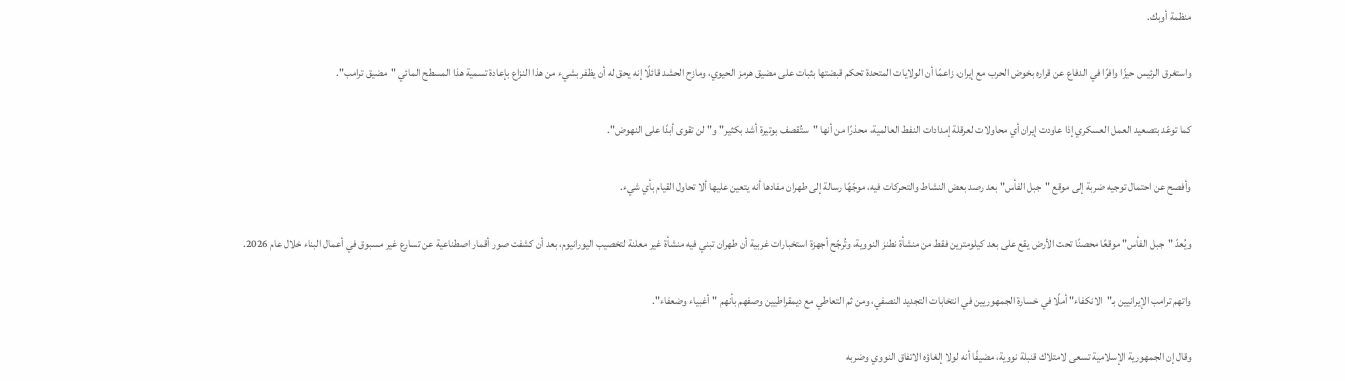منظمة أوبك.

واستغرق الرئيس حيزًا وافرًا في الدفاع عن قراره بخوض الحرب مع إيران، زاعمًا أن الولايات المتحدة تحكم قبضتها بثبات على مضيق هرمز الحيوي، ومازح الحشد قائلًا إنه يحق له أن يظفر بشيء من هذا النزاع بإعادة تسمية هذا المسطح المائي "مضيق ترامب".

كما توعّد بتصعيد العمل العسكري إذا عاودت إيران أي محاولات لعرقلة إمدادات النفط العالمية، محذرًا من أنها "ستُقصف بوتيرة أشد بكثير" و"لن تقوى أبدًا على النهوض".

وأفصح عن احتمال توجيه ضربة إلى موقع "جبل الفأس" بعد رصد بعض النشاط والتحركات فيه، موجّهًا رسالة إلى طهران مفادها أنه يتعين عليها ألا تحاول القيام بأي شيء.

ويُعدّ "جبل الفأس" موقعًا محصنًا تحت الأرض يقع على بعد كيلومترين فقط من منشأة نطنز النووية، وتُرجّح أجهزة استخبارات غربية أن طهران تبني فيه منشأة غير معلنة لتخصيب اليورانيوم، بعد أن كشفت صور أقمار اصطناعية عن تسارع غير مسبوق في أعمال البناء خلال عام 2026.

واتهم ترامب الإيرانيين بـ"الانكفاء" أملًا في خسارة الجمهوريين في انتخابات التجديد النصفي، ومن ثم التعاطي مع ديمقراطيين وصفهم بأنهم "أغبياء وضعفاء".

وقال إن الجمهورية الإسلامية تسعى لامتلاك قنبلة نووية، مضيفًا أنه لولا إلغاؤه الاتفاق النووي وضربه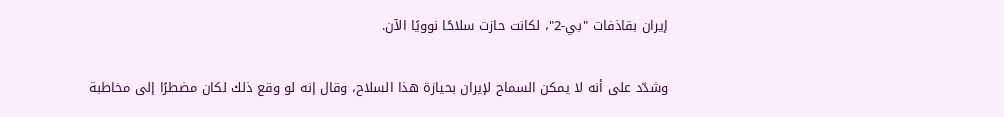إيران بقاذفات "بي-2"، لكانت حازت سلاحًا نوويًا الآن.

وشدّد على أنه لا يمكن السماح لإيران بحيازة هذا السلاح، وقال إنه لو وقع ذلك لكان مضطرًا إلى مخاطبة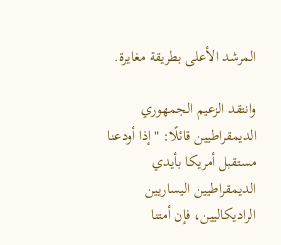المرشد الأعلى بطريقة مغايرة.

وانتقد الزعيم الجمهوري الديمقراطيين قائلًا: "إذا أودعنا مستقبل أمريكا بأيدي الديمقراطيين اليساريين الراديكاليين، فإن أمتنا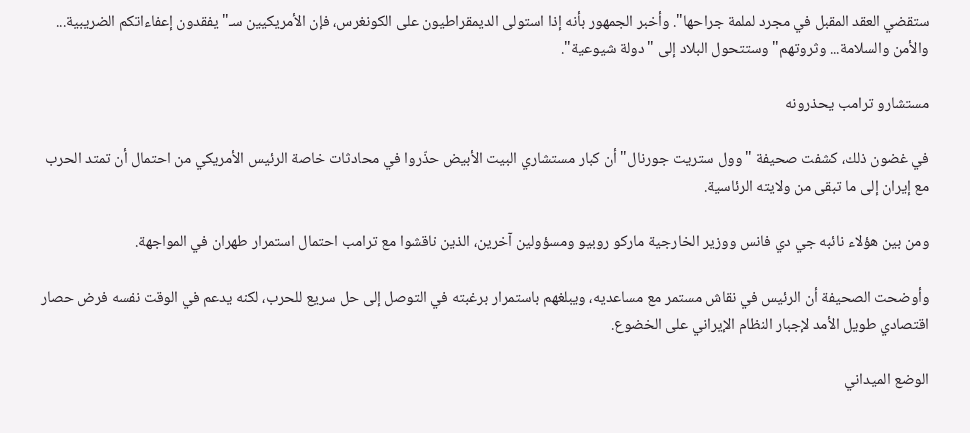ستقضي العقد المقبل في مجرد لملمة جراحها". وأخبر الجمهور بأنه إذا استولى الديمقراطيون على الكونغرس، فإن الأمريكيين سـ"يفقدون إعفاءاتكم الضريبية... والأمن والسلامة... وثروتهم" وستتحول البلاد إلى "دولة شيوعية".

مستشارو ترامب يحذرونه

في غضون ذلك، كشفت صحيفة "وول ستريت جورنال" أن كبار مستشاري البيت الأبيض حذّروا في محادثات خاصة الرئيس الأمريكي من احتمال أن تمتد الحرب مع إيران إلى ما تبقى من ولايته الرئاسية.

ومن بين هؤلاء نائبه جي دي فانس ووزير الخارجية ماركو روبيو ومسؤولين آخرين، الذين ناقشوا مع ترامب احتمال استمرار طهران في المواجهة.

وأوضحت الصحيفة أن الرئيس في نقاش مستمر مع مساعديه، ويبلغهم باستمرار برغبته في التوصل إلى حل سريع للحرب، لكنه يدعم في الوقت نفسه فرض حصار اقتصادي طويل الأمد لإجبار النظام الإيراني على الخضوع.

الوضع الميداني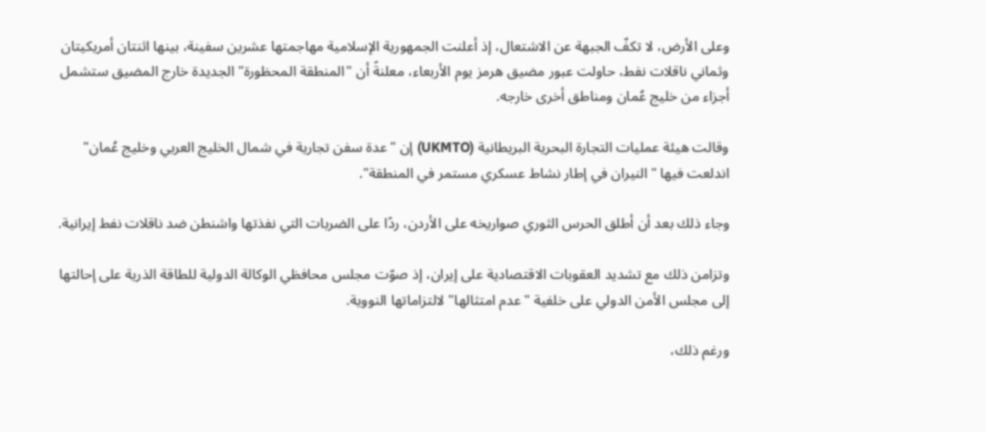وعلى الأرض، لا تكفّ الجبهة عن الاشتعال، إذ أعلنت الجمهورية الإسلامية مهاجمتها عشرين سفينة، بينها اثنتان أمريكيتان وثماني ناقلات نفط، حاولت عبور مضيق هرمز يوم الأربعاء، معلنةً أن "المنطقة المحظورة" الجديدة خارج المضيق ستشمل أجزاء من خليج عُمان ومناطق أخرى خارجه.

وقالت هيئة عمليات التجارة البحرية البريطانية (UKMTO) إن "عدة سفن تجارية في شمال الخليج العربي وخليج عُمان" اندلعت فيها "النيران في إطار نشاط عسكري مستمر في المنطقة".

وجاء ذلك بعد أن أطلق الحرس الثوري صواريخه على الأردن، ردًا على الضربات التي نفذتها واشنطن ضد ناقلات نفط إيرانية.

وتزامن ذلك مع تشديد العقوبات الاقتصادية على إيران، إذ صوّت مجلس محافظي الوكالة الدولية للطاقة الذرية على إحالتها إلى مجلس الأمن الدولي على خلفية "عدم امتثالها" لالتزاماتها النووية.

ورغم ذلك،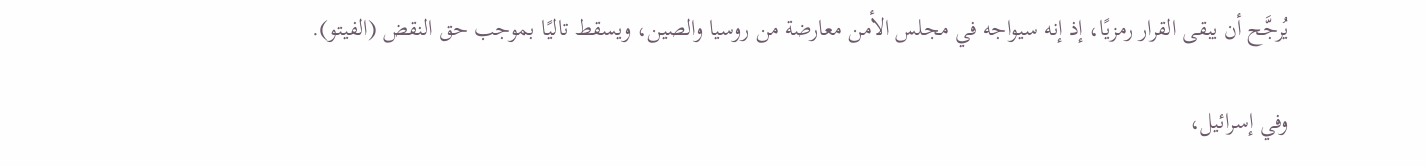يُرجَّح أن يبقى القرار رمزيًا، إذ إنه سيواجه في مجلس الأمن معارضة من روسيا والصين، ويسقط تاليًا بموجب حق النقض (الفيتو).

وفي إسرائيل،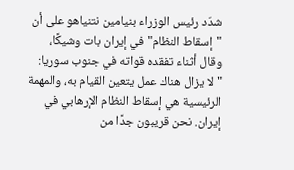شدّد رئيس الوزراء بنيامين نتنياهو على أن "إسقاط النظام" في إيران بات وشيكًا، وقال أثناء تفقده قواته في جنوب سوريا: "لا يزال هناك عمل يتعين القيام به، والمهمة الرئيسية هي إسقاط النظام الإرهابي في إيران. نحن قريبون جدًا من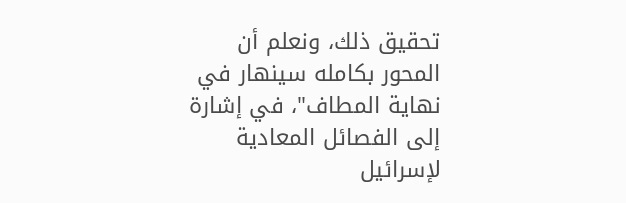تحقيق ذلك، ونعلم أن المحور بكامله سينهار في نهاية المطاف"، في إشارة إلى الفصائل المعادية لإسرائيل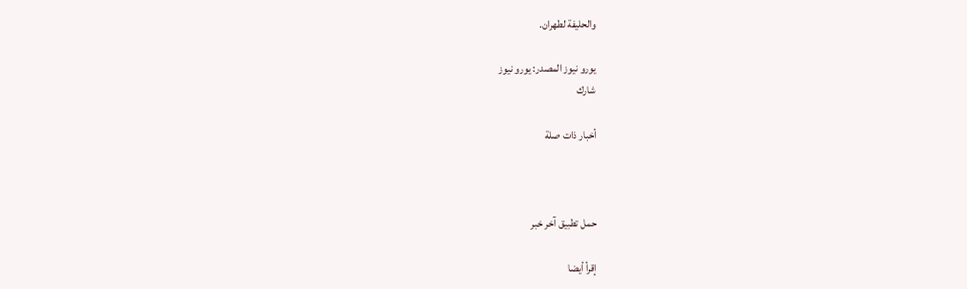والحليفة لطهران.

يورو نيوز المصدر: يورو نيوز
شارك

أخبار ذات صلة



حمل تطبيق آخر خبر

إقرأ أيضا